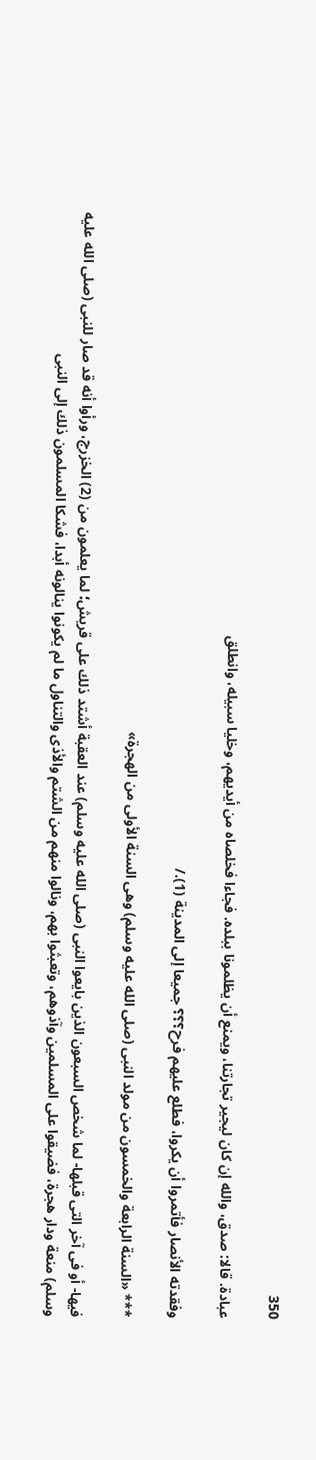350

عبادة. قالا: صدق، والله إن كان ليجير تجارتنا، ويمنع أن يظلمونا ببلده. فجاءا فخلصاه من أيديهم، وخليا سبيله، وانطلق

وفقدته الأنصار فأتمروا أن يكروا، فطلع عليهم فرح؟؟؟ جميعا إلى المدينة (1)./

*** «السنة الرابعة والخمسون من مولد النبى (صلى الله عليه وسلم) وهى السنة الأولى من الهجرة»

فيها- أو فى آخر التى قبلها- لما شخص السبعون الذين بايعوا النبى (صلى الله عليه وسلم) عند العقبة أشتد ذلك على قريش؛ لما يعلمون من (2) الخزرج، ورأوا أنه قد صار للنبى (صلى الله عليه وسلم) منعة ودار هجرة، فضيقوا على المسلمين وآذوهم، وتعبثوا بهم، ونالوا منهم من الشتم والأذى والتناول ما لم يكونوا ينالونه أبدا، فشكا المسلمون ذلك إلى النبى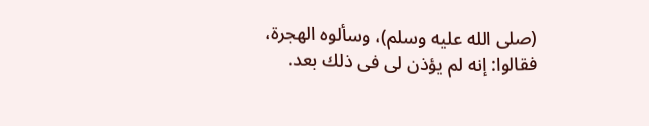(صلى الله عليه وسلم)، وسألوه الهجرة، فقالوا: إنه لم يؤذن لى فى ذلك بعد.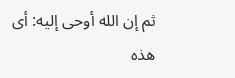ثم إن الله أوحى إليه: أى هذه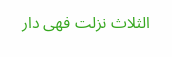الثلاث نزلت فهى دار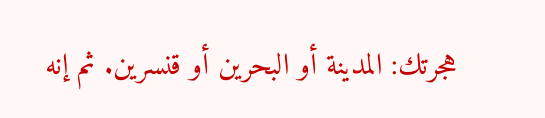هجرتك: المدينة أو البحرين أو قنسرين. ثم إنه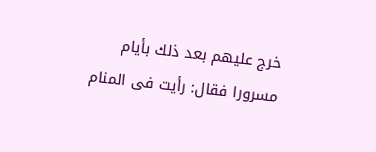خرج عليهم بعد ذلك بأيام مسرورا فقال: رأيت فى المنام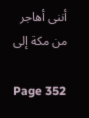أننى أهاجر من مكة إلى

Page 352